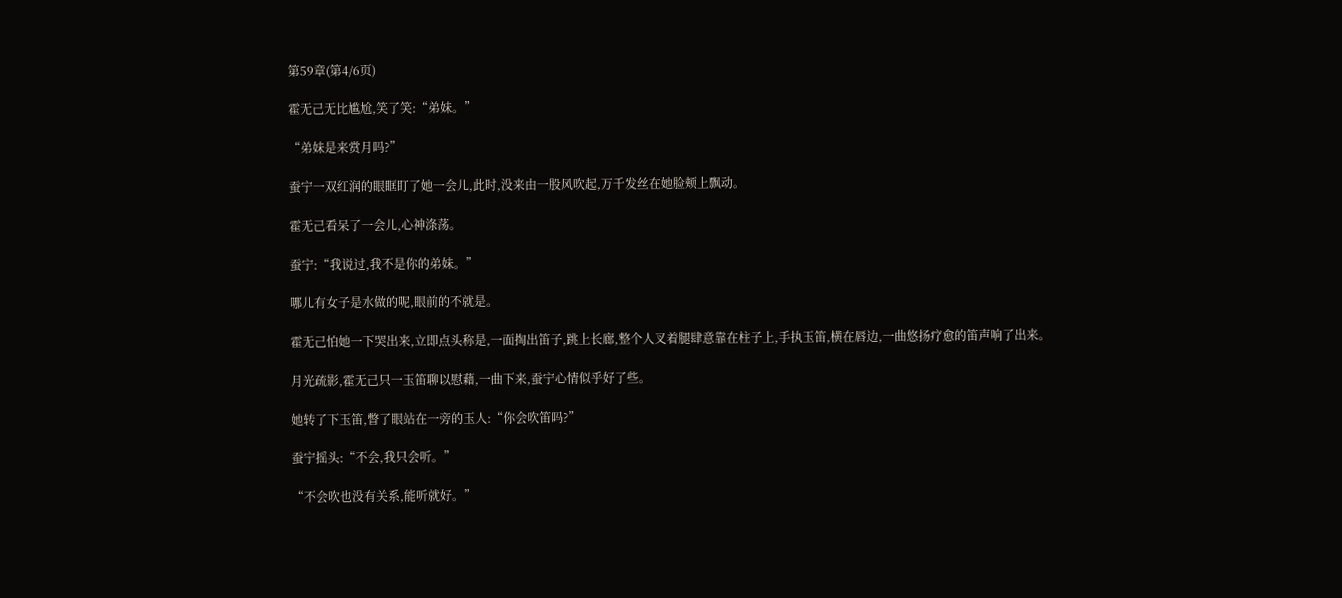第59章(第4/6页)

霍无己无比尴尬,笑了笑:“弟妹。”

“弟妹是来赏月吗?”

蚕宁一双红润的眼眶盯了她一会儿,此时,没来由一股风吹起,万千发丝在她脸颊上飘动。

霍无己看呆了一会儿,心神涤荡。

蚕宁:“我说过,我不是你的弟妹。”

哪儿有女子是水做的呢,眼前的不就是。

霍无己怕她一下哭出来,立即点头称是,一面掏出笛子,跳上长廊,整个人叉着腿肆意靠在柱子上,手执玉笛,横在唇边,一曲悠扬疗愈的笛声响了出来。

月光疏影,霍无己只一玉笛聊以慰藉,一曲下来,蚕宁心情似乎好了些。

她转了下玉笛,瞥了眼站在一旁的玉人:“你会吹笛吗?”

蚕宁摇头:“不会,我只会听。”

“不会吹也没有关系,能听就好。”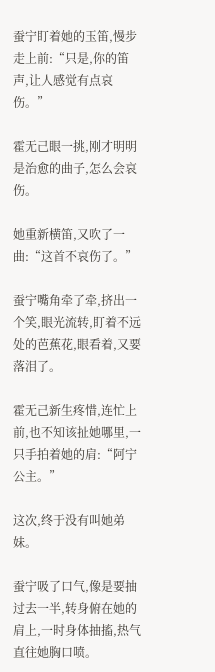蚕宁盯着她的玉笛,慢步走上前:“只是,你的笛声,让人感觉有点哀伤。”

霍无己眼一挑,刚才明明是治愈的曲子,怎么会哀伤。

她重新横笛,又吹了一曲:“这首不哀伤了。”

蚕宁嘴角牵了牵,挤出一个笑,眼光流转,盯着不远处的芭蕉花,眼看着,又要落泪了。

霍无己新生疼惜,连忙上前,也不知该扯她哪里,一只手拍着她的肩:“阿宁公主。”

这次,终于没有叫她弟妹。

蚕宁吸了口气,像是要抽过去一半,转身俯在她的肩上,一时身体抽搐,热气直往她胸口喷。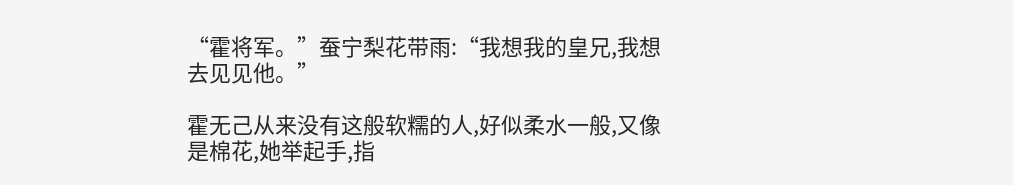“霍将军。”蚕宁梨花带雨:“我想我的皇兄,我想去见见他。”

霍无己从来没有这般软糯的人,好似柔水一般,又像是棉花,她举起手,指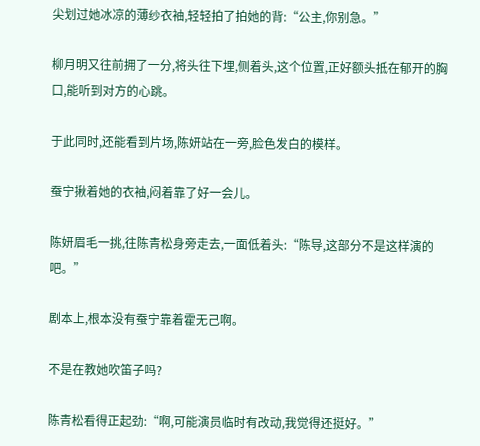尖划过她冰凉的薄纱衣袖,轻轻拍了拍她的背:“公主,你别急。”

柳月明又往前拥了一分,将头往下埋,侧着头,这个位置,正好额头抵在郁开的胸口,能听到对方的心跳。

于此同时,还能看到片场,陈妍站在一旁,脸色发白的模样。

蚕宁揪着她的衣袖,闷着靠了好一会儿。

陈妍眉毛一挑,往陈青松身旁走去,一面低着头:“陈导,这部分不是这样演的吧。”

剧本上,根本没有蚕宁靠着霍无己啊。

不是在教她吹笛子吗?

陈青松看得正起劲:“啊,可能演员临时有改动,我觉得还挺好。”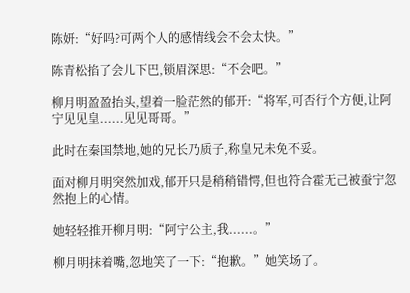陈妍:“好吗?可两个人的感情线会不会太快。”

陈青松掐了会儿下巴,锁眉深思:“不会吧。”

柳月明盈盈抬头,望着一脸茫然的郁开:“将军,可否行个方便,让阿宁见见皇......见见哥哥。”

此时在秦国禁地,她的兄长乃质子,称皇兄未免不妥。

面对柳月明突然加戏,郁开只是稍稍错愕,但也符合霍无己被蚕宁忽然抱上的心情。

她轻轻推开柳月明:“阿宁公主,我......。”

柳月明抹着嘴,忽地笑了一下:“抱歉。”她笑场了。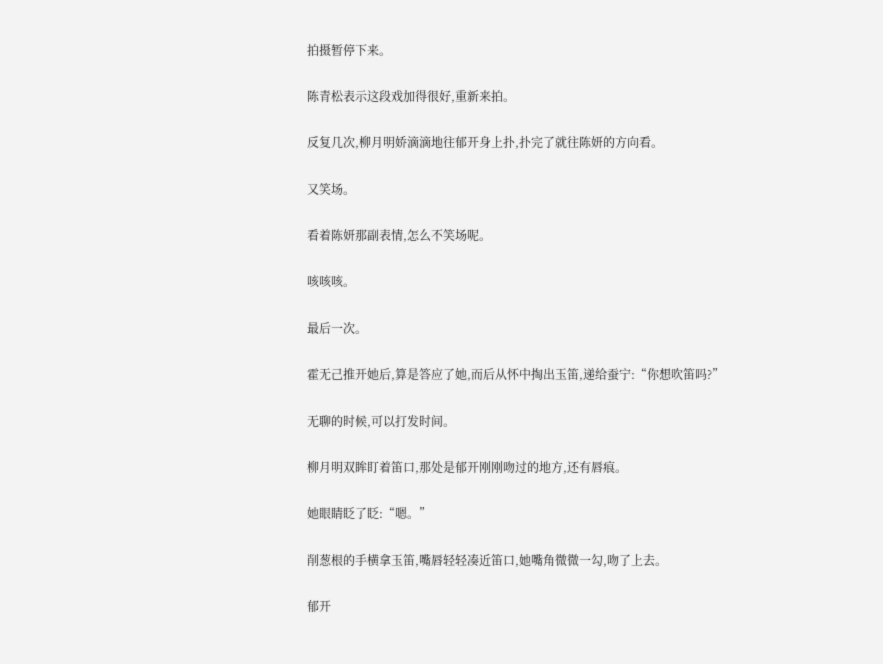拍摄暂停下来。

陈青松表示这段戏加得很好,重新来拍。

反复几次,柳月明娇滴滴地往郁开身上扑,扑完了就往陈妍的方向看。

又笑场。

看着陈妍那副表情,怎么不笑场呢。

咳咳咳。

最后一次。

霍无己推开她后,算是答应了她,而后从怀中掏出玉笛,递给蚕宁:“你想吹笛吗?”

无聊的时候,可以打发时间。

柳月明双眸盯着笛口,那处是郁开刚刚吻过的地方,还有唇痕。

她眼睛眨了眨:“嗯。”

削葱根的手横拿玉笛,嘴唇轻轻凑近笛口,她嘴角微微一勾,吻了上去。

郁开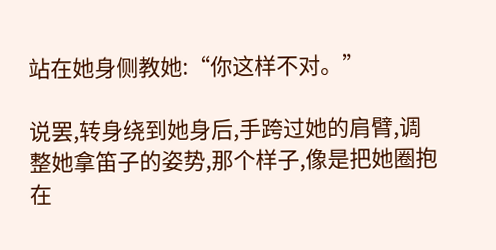站在她身侧教她:“你这样不对。”

说罢,转身绕到她身后,手跨过她的肩臂,调整她拿笛子的姿势,那个样子,像是把她圈抱在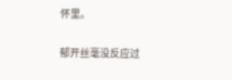怀里。

郁开丝毫没反应过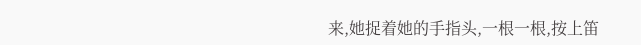来,她捉着她的手指头,一根一根,按上笛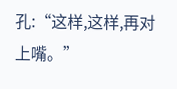孔:“这样,这样,再对上嘴。”